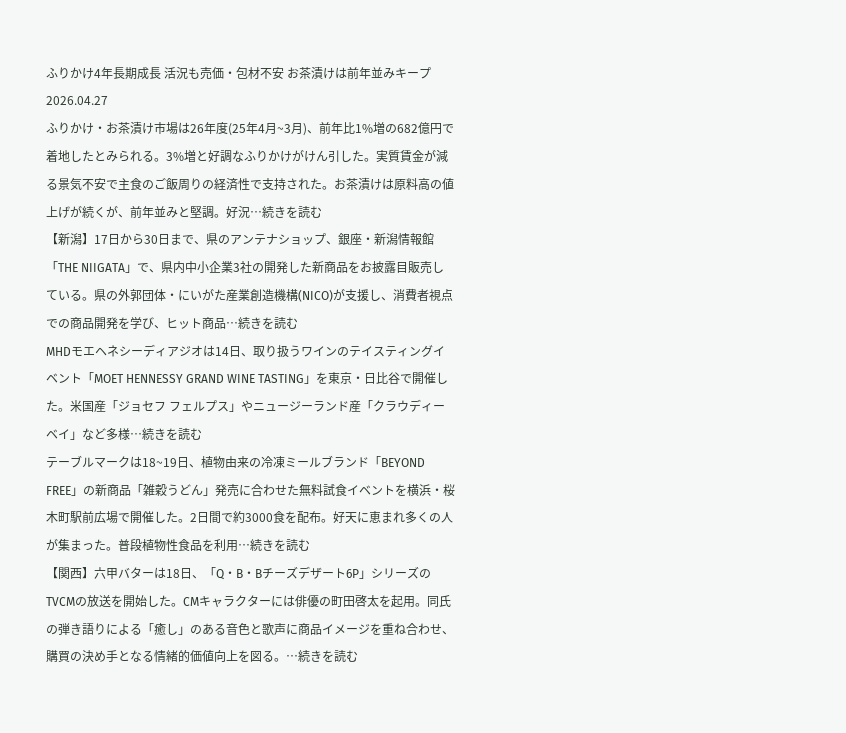ふりかけ4年長期成長 活況も売価・包材不安 お茶漬けは前年並みキープ
2026.04.27
ふりかけ・お茶漬け市場は26年度(25年4月~3月)、前年比1%増の682億円で着地したとみられる。3%増と好調なふりかけがけん引した。実質賃金が減る景気不安で主食のご飯周りの経済性で支持された。お茶漬けは原料高の値上げが続くが、前年並みと堅調。好況…続きを読む
【新潟】17日から30日まで、県のアンテナショップ、銀座・新潟情報館「THE NIIGATA」で、県内中小企業3社の開発した新商品をお披露目販売している。県の外郭団体・にいがた産業創造機構(NICO)が支援し、消費者視点での商品開発を学び、ヒット商品…続きを読む
MHDモエヘネシーディアジオは14日、取り扱うワインのテイスティングイベント「MOET HENNESSY GRAND WINE TASTING」を東京・日比谷で開催した。米国産「ジョセフ フェルプス」やニュージーランド産「クラウディー ベイ」など多様…続きを読む
テーブルマークは18~19日、植物由来の冷凍ミールブランド「BEYOND FREE」の新商品「雑穀うどん」発売に合わせた無料試食イベントを横浜・桜木町駅前広場で開催した。2日間で約3000食を配布。好天に恵まれ多くの人が集まった。普段植物性食品を利用…続きを読む
【関西】六甲バターは18日、「Q・B・Bチーズデザート6P」シリーズのTVCMの放送を開始した。CMキャラクターには俳優の町田啓太を起用。同氏の弾き語りによる「癒し」のある音色と歌声に商品イメージを重ね合わせ、購買の決め手となる情緒的価値向上を図る。…続きを読む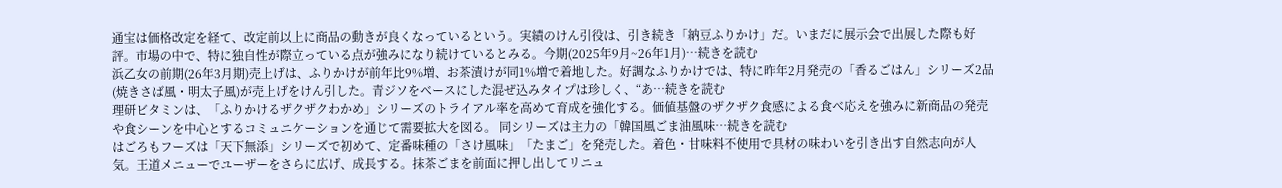通宝は価格改定を経て、改定前以上に商品の動きが良くなっているという。実績のけん引役は、引き続き「納豆ふりかけ」だ。いまだに展示会で出展した際も好評。市場の中で、特に独自性が際立っている点が強みになり続けているとみる。今期(2025年9月~26年1月)…続きを読む
浜乙女の前期(26年3月期)売上げは、ふりかけが前年比9%増、お茶漬けが同1%増で着地した。好調なふりかけでは、特に昨年2月発売の「香るごはん」シリーズ2品(焼きさば風・明太子風)が売上げをけん引した。青ジソをベースにした混ぜ込みタイプは珍しく、“あ…続きを読む
理研ビタミンは、「ふりかけるザクザクわかめ」シリーズのトライアル率を高めて育成を強化する。価値基盤のザクザク食感による食べ応えを強みに新商品の発売や食シーンを中心とするコミュニケーションを通じて需要拡大を図る。 同シリーズは主力の「韓国風ごま油風味…続きを読む
はごろもフーズは「天下無添」シリーズで初めて、定番味種の「さけ風味」「たまご」を発売した。着色・甘味料不使用で具材の味わいを引き出す自然志向が人気。王道メニューでユーザーをさらに広げ、成長する。抹茶ごまを前面に押し出してリニュ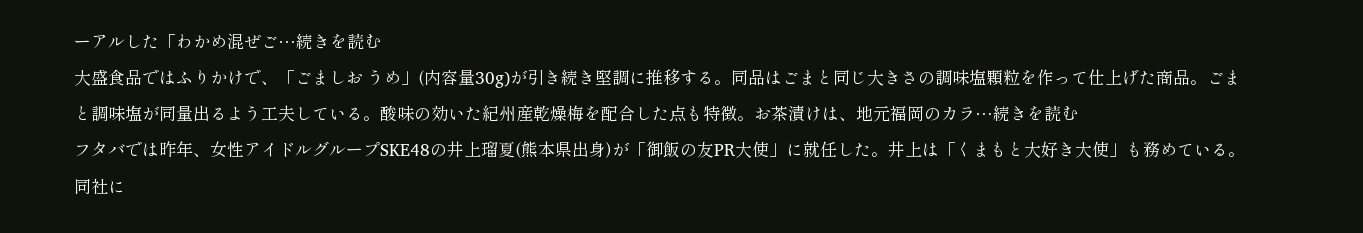ーアルした「わかめ混ぜご…続きを読む
大盛食品ではふりかけで、「ごましお うめ」(内容量30g)が引き続き堅調に推移する。同品はごまと同じ大きさの調味塩顆粒を作って仕上げた商品。ごまと調味塩が同量出るよう工夫している。酸味の効いた紀州産乾燥梅を配合した点も特徴。お茶漬けは、地元福岡のカラ…続きを読む
フタバでは昨年、女性アイドルグループSKE48の井上瑠夏(熊本県出身)が「御飯の友PR大使」に就任した。井上は「くまもと大好き大使」も務めている。同社に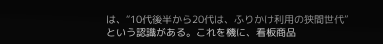は、“10代後半から20代は、ふりかけ利用の狭間世代”という認識がある。これを機に、看板商品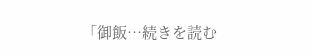「御飯…続きを読む